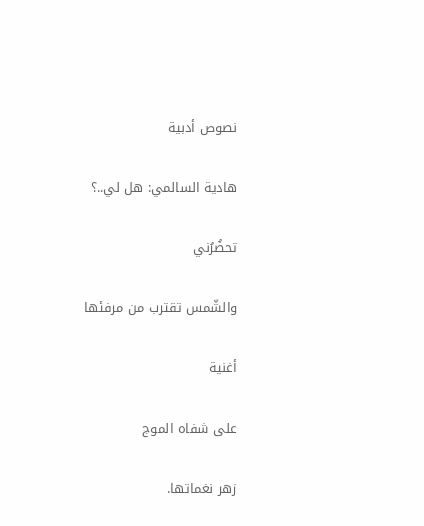نصوص أدبية

هادية السالمي: هل لي..؟

تحضُرُني

والشّمس تقترب من مرفئها

أغنية

على شفاه الموج

زهر نغماتها.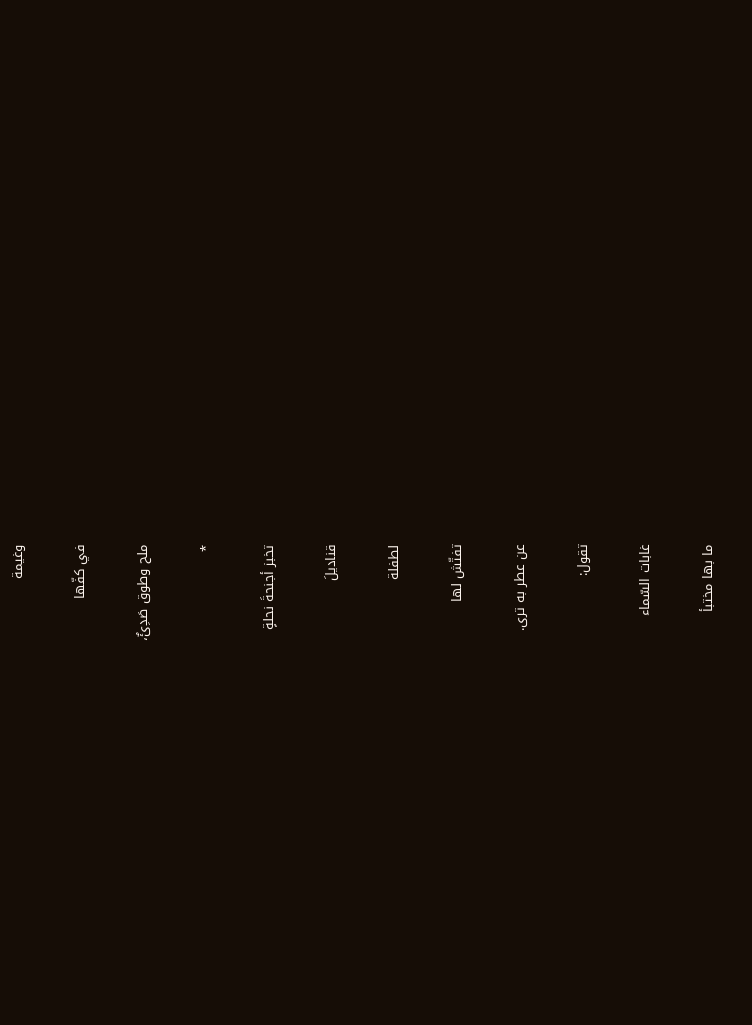وغيمة

في كفّها

ملح وطوق صَدِئٌ،

*

تخبز أجنحةَ نحلةٍ

قناديلَ

لطفلة

تفتّش لها

عن عطر به ترى.

تقول:

غابات السّماء

ما بها مختبأ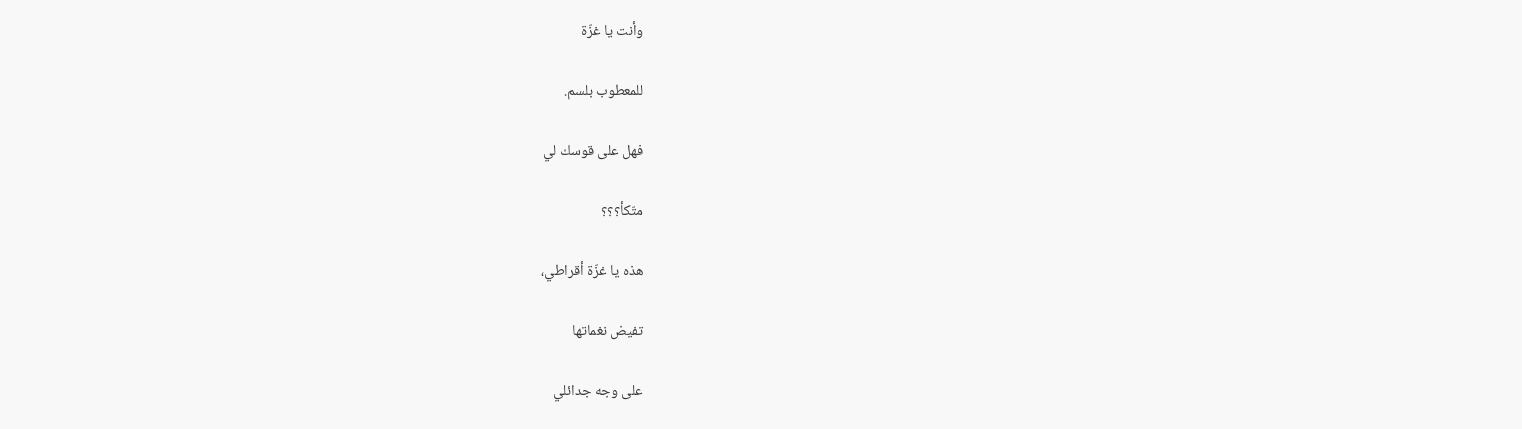وأنت يا غزّة

للمعطوب بلسم.

فهل على قوسك لي

متّكأ؟؟؟

هذه يا غزّة أقراطي،

تفيض نغماتها

على وجه جدائلي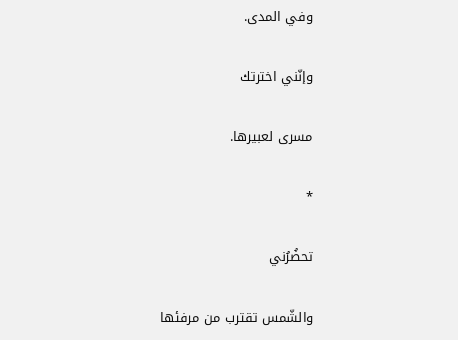وفي المدى.

وإنّني اخترتك

مسرى لعبيرها.

*

تحضُرُني

والشّمس تقترب من مرفئها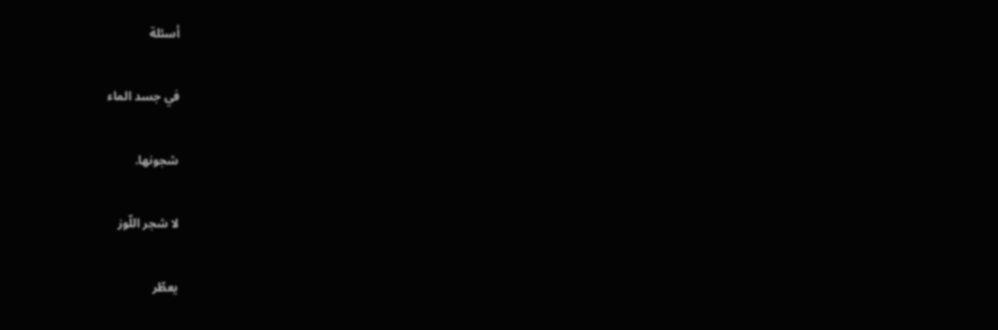أسئلة

في جسد الماء

شجونها.

لا شجر اللّوز

يعطّر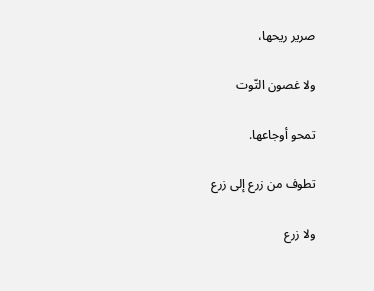صرير ريحها،

ولا غصون التّوت

تمحو أوجاعها.

تطوف من زرع إلى زرع

ولا زرع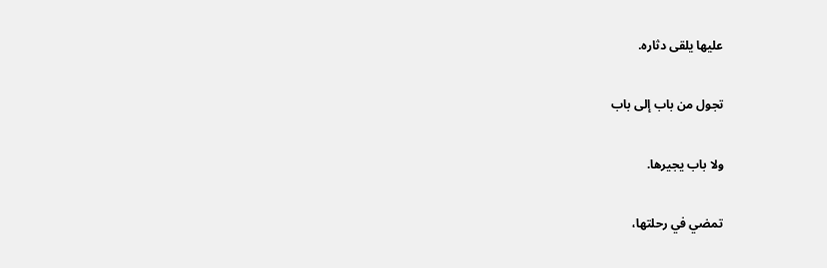عليها يلقى دثاره.

تجول من باب إلى باب

ولا باب يجيرها.

تمضي في رحلتها،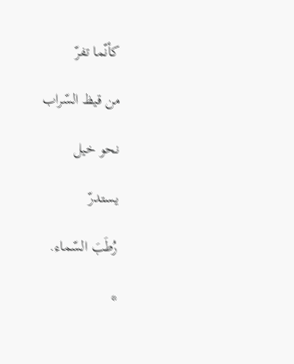كأنّما تفرّ

من قيظ السّراب

نحو خيل

يستدرّ

رُطَبَ السّماء.

*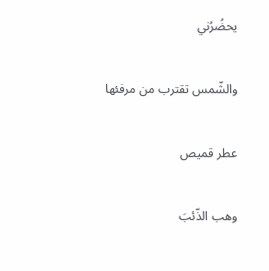يحضُرُني

والشّمس تقترب من مرفئها

عطر قميص

وهب الذّئبَ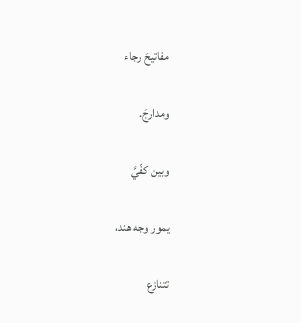مفاتيحَ رجاء

ومدارجَ.

وبين كفّيَّ

يمور وجه هند،

تتنازع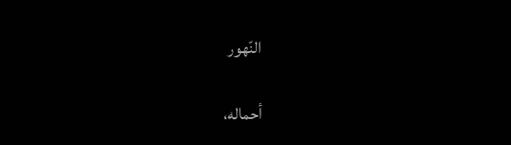النّهور

أحماله،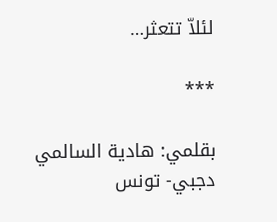لئلاّ تتعثر…

***

بقلمي: هادية السالمي دجبي- تونس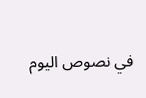في نصوص اليوم